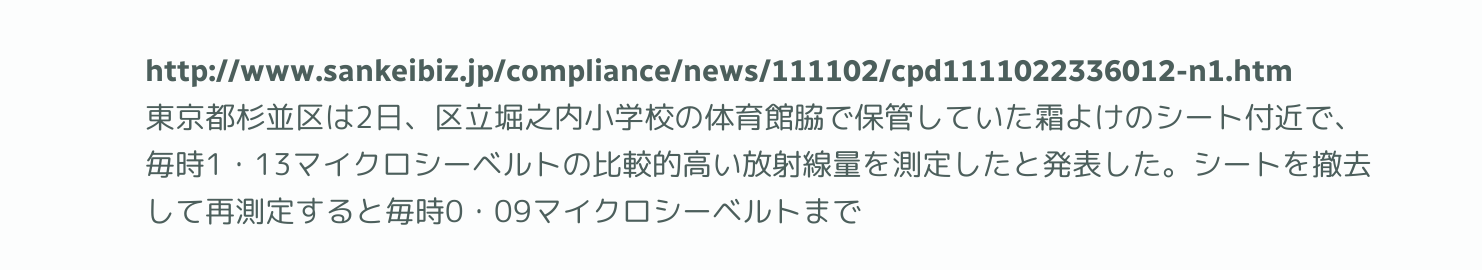http://www.sankeibiz.jp/compliance/news/111102/cpd1111022336012-n1.htm
東京都杉並区は2日、区立堀之内小学校の体育館脇で保管していた霜よけのシート付近で、毎時1・13マイクロシーベルトの比較的高い放射線量を測定したと発表した。シートを撤去して再測定すると毎時0・09マイクロシーベルトまで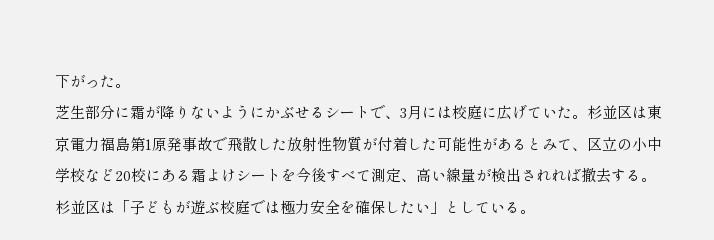下がった。
芝生部分に霜が降りないようにかぶせるシートで、3月には校庭に広げていた。杉並区は東京電力福島第1原発事故で飛散した放射性物質が付着した可能性があるとみて、区立の小中学校など20校にある霜よけシートを今後すべて測定、高い線量が検出されれば撤去する。
杉並区は「子どもが遊ぶ校庭では極力安全を確保したい」としている。